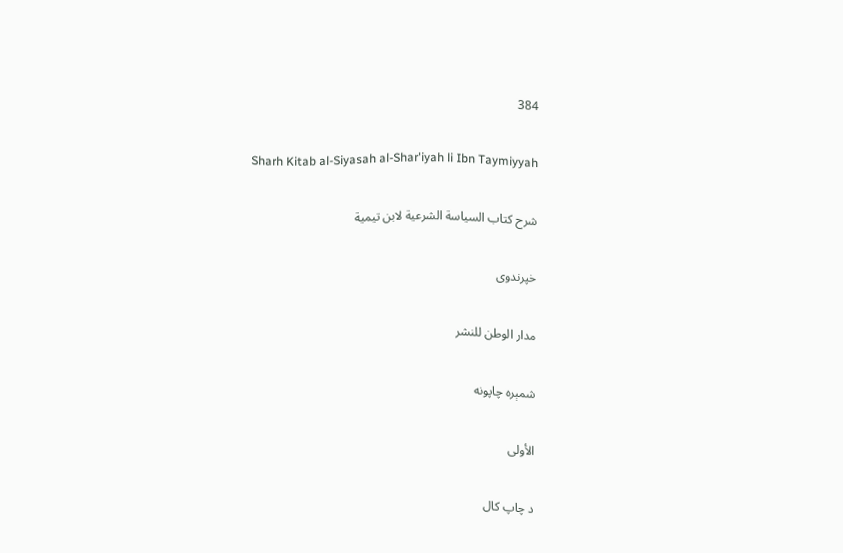384

Sharh Kitab al-Siyasah al-Shar'iyah li Ibn Taymiyyah

شرح كتاب السياسة الشرعية لابن تيمية

خپرندوی

مدار الوطن للنشر

شمېره چاپونه

الأولى

د چاپ کال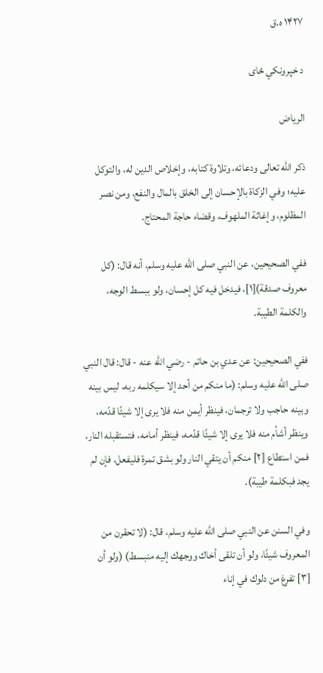۱۴۲۷ ه.ق

د خپرونکي ځای

الرياض

ذكر الله تعالى ودعائه، وتلاوة كتابه، وإخلاص الدين له، والتوكل عليه؛ وفي الزكاة بالإحسان إلى الخلق بالمال والنفع، ومن نصر المظلوم، وإغاثة الملهوف، وقضاء حاجة المحتاج.

ففي الصحيحين، عن النبي صلى الله عليه وسلم، أنه قال: (كل معروف صدقة)[١]، فيدخل فيه كل إحسان، ولو ببسط الوجه، والكلمة الطيبة.

ففي الصحيحين: عن عدي بن حاتم - رضي الله عنه - قال: قال النبي صلى الله عليه وسلم: (ما منكم من أحد إلا سيكلمه ربه، ليس بينه وبينه حاجب ولا ترجمان، فينظر أيمن منه فلا يرى إلا شيئًا قدّمه، وينظر أشأم منه فلا يرى إلا شيئًا قدّمه، فينظر أمامه، فتستقبله النار، فمن استطاع [٢] منكم أن يتقي النار ولو بشق تمرة فليفعل، فإن لم يجد فبكلمة طيبة).

وفي السنن عن النبي صلى الله عليه وسلم، قال: (لا تحقرن من المعروف شيئًا، ولو أن تلقى أخاك ووجهك إليه منبسط) (ولو أن [٣] تفرغ من دلوك في إناء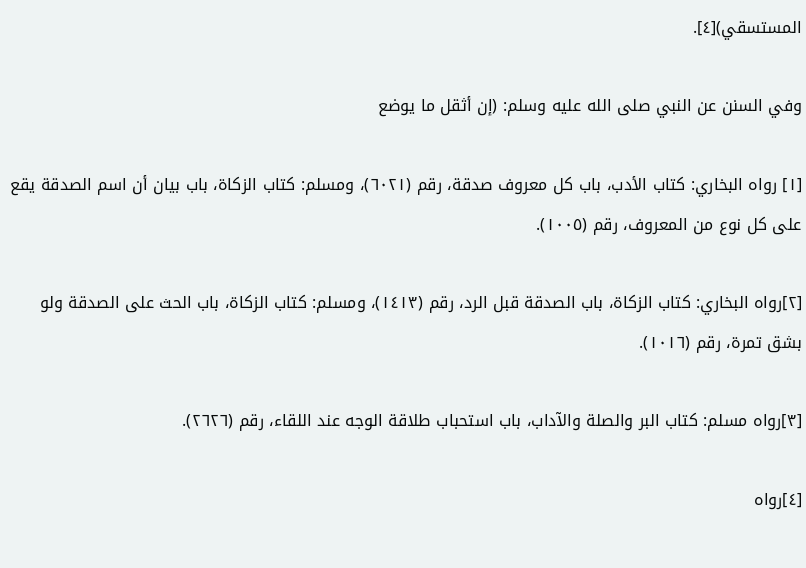المستسقي)[٤].

وفي السنن عن النبي صلى الله عليه وسلم: (إن أثقل ما يوضع

[١] رواه البخاري: كتاب الأدب، باب كل معروف صدقة، رقم (٦٠٢١)، ومسلم: كتاب الزكاة، باب بيان أن اسم الصدقة يقع على كل نوع من المعروف، رقم (١٠٠٥).

[٢]رواه البخاري: كتاب الزكاة، باب الصدقة قبل الرد، رقم (١٤١٣)، ومسلم: كتاب الزكاة، باب الحث على الصدقة ولو بشق تمرة، رقم (١٠١٦).

[٣]رواه مسلم: كتاب البر والصلة والآداب، باب استحباب طلاقة الوجه عند اللقاء، رقم (٢٦٢٦).

[٤]رواه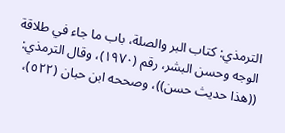الترمذي: كتاب البر والصلة، باب ما جاء في طلاقة الوجه وحسن البشر، رقم (١٩٧٠)، وقال الترمذي: ((هذا حديث حسن))، وصححه ابن حبان (٥٢٢)،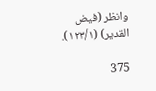وانظر (فيض القدير) (١٢٣/١).

375